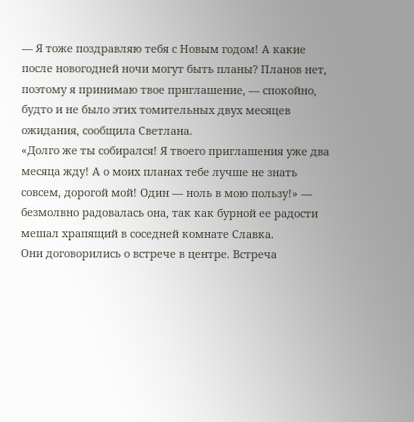— Я тоже поздравляю тебя с Новым годом! А какие после новогодней ночи могут быть планы? Планов нет, поэтому я принимаю твое приглашение, — спокойно, будто и не было этих томительных двух месяцев ожидания, сообщила Светлана.
«Долго же ты собирался! Я твоего приглашения уже два месяца жду! А о моих планах тебе лучше не знать совсем, дорогой мой! Один — ноль в мою пользу!» — безмолвно радовалась она, так как бурной ее радости мешал храпящий в соседней комнате Славка.
Они договорились о встрече в центре. Встреча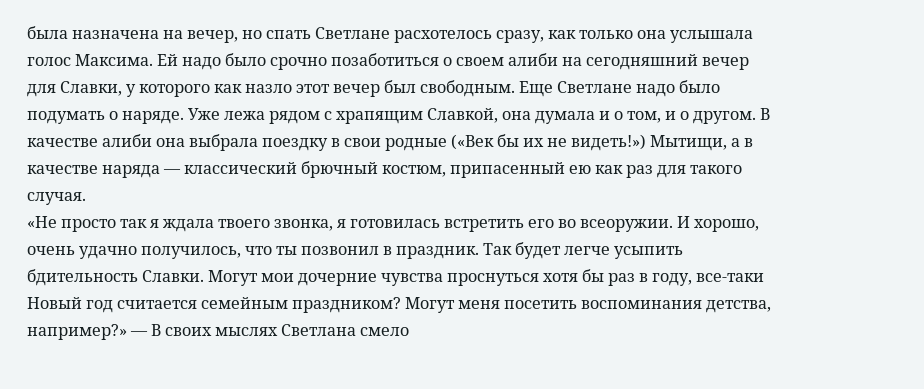была назначена на вечер, но спать Светлане расхотелось сразу, как только она услышала голос Максима. Ей надо было срочно позаботиться о своем алиби на сегодняшний вечер для Славки, у которого как назло этот вечер был свободным. Еще Светлане надо было подумать о наряде. Уже лежа рядом с храпящим Славкой, она думала и о том, и о другом. В качестве алиби она выбрала поездку в свои родные («Век бы их не видеть!») Мытищи, а в качестве наряда — классический брючный костюм, припасенный ею как раз для такого случая.
«Не просто так я ждала твоего звонка, я готовилась встретить его во всеоружии. И хорошо, очень удачно получилось, что ты позвонил в праздник. Так будет легче усыпить бдительность Славки. Могут мои дочерние чувства проснуться хотя бы раз в году, все-таки Новый год считается семейным праздником? Могут меня посетить воспоминания детства, например?» — В своих мыслях Светлана смело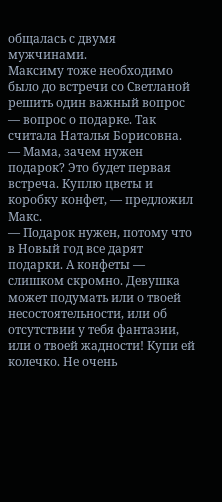общалась с двумя мужчинами.
Максиму тоже необходимо было до встречи со Светланой решить один важный вопрос — вопрос о подарке. Так считала Наталья Борисовна.
— Мама, зачем нужен подарок? Это будет первая встреча. Куплю цветы и коробку конфет, — предложил Макс.
— Подарок нужен, потому что в Новый год все дарят подарки. А конфеты — слишком скромно. Девушка может подумать или о твоей несостоятельности, или об отсутствии у тебя фантазии, или о твоей жадности! Купи ей колечко. Не очень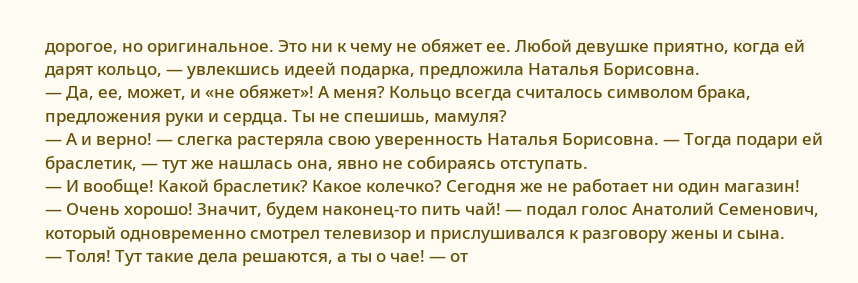дорогое, но оригинальное. Это ни к чему не обяжет ее. Любой девушке приятно, когда ей дарят кольцо, — увлекшись идеей подарка, предложила Наталья Борисовна.
— Да, ее, может, и «не обяжет»! А меня? Кольцо всегда считалось символом брака, предложения руки и сердца. Ты не спешишь, мамуля?
— А и верно! — слегка растеряла свою уверенность Наталья Борисовна. — Тогда подари ей браслетик, — тут же нашлась она, явно не собираясь отступать.
— И вообще! Какой браслетик? Какое колечко? Сегодня же не работает ни один магазин!
— Очень хорошо! Значит, будем наконец-то пить чай! — подал голос Анатолий Семенович, который одновременно смотрел телевизор и прислушивался к разговору жены и сына.
— Толя! Тут такие дела решаются, а ты о чае! — от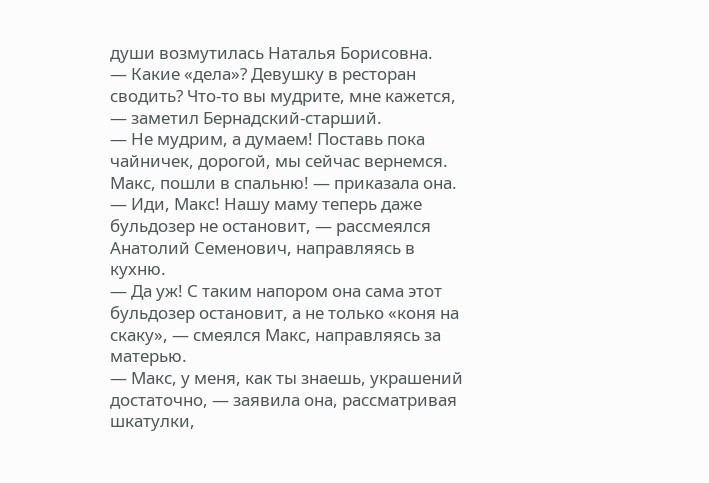души возмутилась Наталья Борисовна.
— Какие «дела»? Девушку в ресторан сводить? Что-то вы мудрите, мне кажется, — заметил Бернадский-старший.
— Не мудрим, а думаем! Поставь пока чайничек, дорогой, мы сейчас вернемся. Макс, пошли в спальню! — приказала она.
— Иди, Макс! Нашу маму теперь даже бульдозер не остановит, — рассмеялся Анатолий Семенович, направляясь в кухню.
— Да уж! С таким напором она сама этот бульдозер остановит, а не только «коня на скаку», — смеялся Макс, направляясь за матерью.
— Макс, у меня, как ты знаешь, украшений достаточно, — заявила она, рассматривая шкатулки,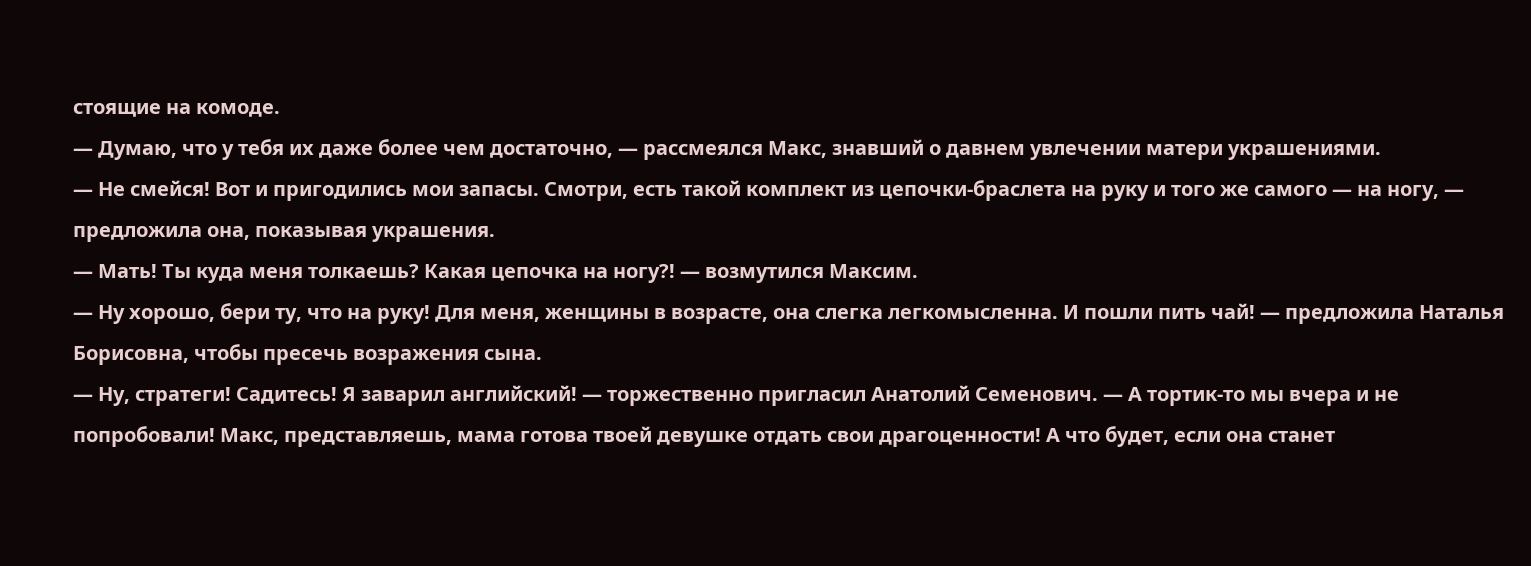стоящие на комоде.
— Думаю, что у тебя их даже более чем достаточно, — рассмеялся Макс, знавший о давнем увлечении матери украшениями.
— Не смейся! Вот и пригодились мои запасы. Смотри, есть такой комплект из цепочки-браслета на руку и того же самого — на ногу, — предложила она, показывая украшения.
— Мать! Ты куда меня толкаешь? Какая цепочка на ногу?! — возмутился Максим.
— Ну хорошо, бери ту, что на руку! Для меня, женщины в возрасте, она слегка легкомысленна. И пошли пить чай! — предложила Наталья Борисовна, чтобы пресечь возражения сына.
— Ну, стратеги! Садитесь! Я заварил английский! — торжественно пригласил Анатолий Семенович. — А тортик-то мы вчера и не попробовали! Макс, представляешь, мама готова твоей девушке отдать свои драгоценности! А что будет, если она станет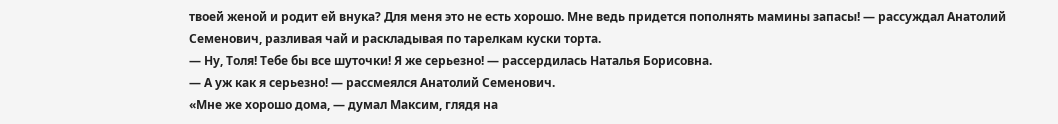твоей женой и родит ей внука? Для меня это не есть хорошо. Мне ведь придется пополнять мамины запасы! — рассуждал Анатолий Семенович, разливая чай и раскладывая по тарелкам куски торта.
— Ну, Толя! Тебе бы все шуточки! Я же серьезно! — рассердилась Наталья Борисовна.
— А уж как я серьезно! — рассмеялся Анатолий Семенович.
«Мне же хорошо дома, — думал Максим, глядя на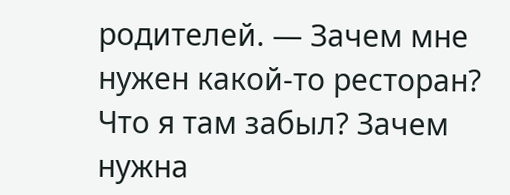родителей. — Зачем мне нужен какой-то ресторан? Что я там забыл? Зачем нужна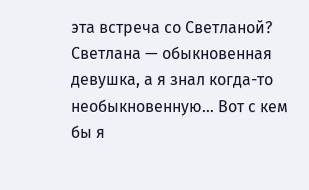эта встреча со Светланой? Светлана — обыкновенная девушка, а я знал когда-то необыкновенную… Вот с кем бы я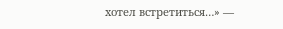хотел встретиться…» —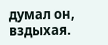думал он, вздыхая.